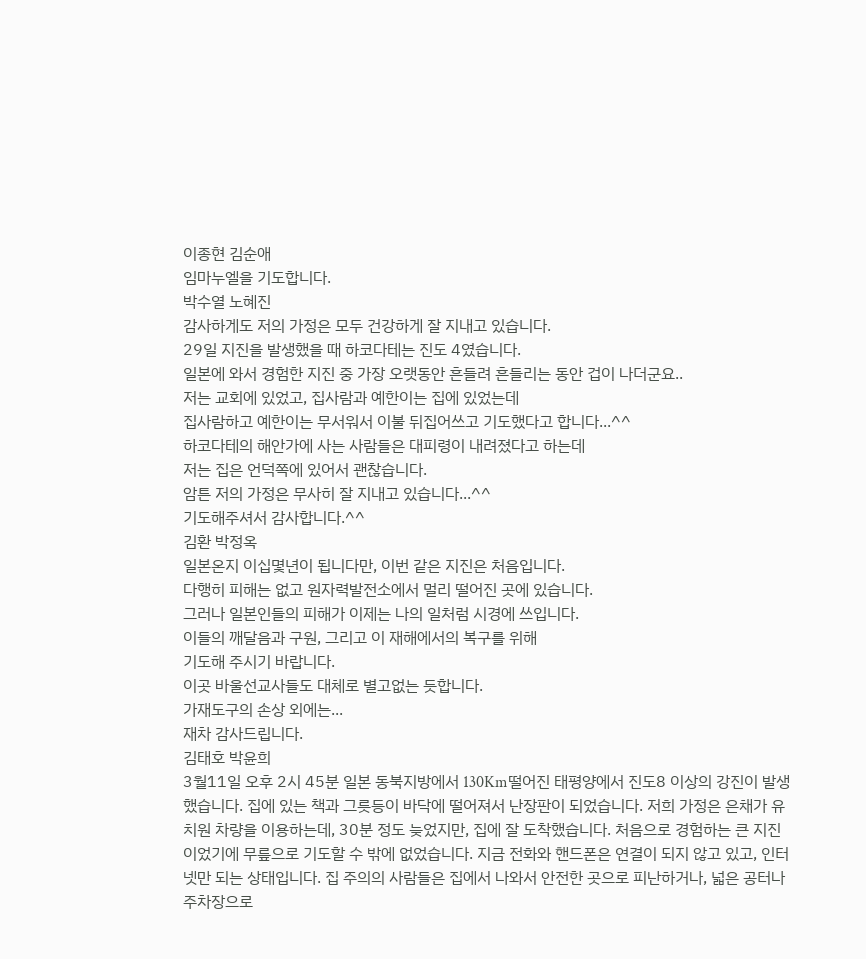이종현 김순애
임마누엘을 기도합니다.
박수열 노혜진
감사하게도 저의 가정은 모두 건강하게 잘 지내고 있습니다.
29일 지진을 발생했을 때 하코다테는 진도 4였습니다.
일본에 와서 경험한 지진 중 가장 오랫동안 흔들려 흔들리는 동안 겁이 나더군요..
저는 교회에 있었고, 집사람과 예한이는 집에 있었는데
집사람하고 예한이는 무서워서 이불 뒤집어쓰고 기도했다고 합니다...^^
하코다테의 해안가에 사는 사람들은 대피령이 내려졌다고 하는데
저는 집은 언덕쪽에 있어서 괜찮습니다.
암튼 저의 가정은 무사히 잘 지내고 있습니다...^^
기도해주셔서 감사합니다.^^
김환 박정옥
일본온지 이십몇년이 됩니다만, 이번 같은 지진은 처음입니다.
다행히 피해는 없고 원자력발전소에서 멀리 떨어진 곳에 있습니다.
그러나 일본인들의 피해가 이제는 나의 일처럼 시경에 쓰입니다.
이들의 깨달음과 구원, 그리고 이 재해에서의 복구를 위해
기도해 주시기 바랍니다.
이곳 바울선교사들도 대체로 별고없는 듯합니다.
가재도구의 손상 외에는...
재차 감사드립니다.
김태호 박윤희
3월11일 오후 2시 45분 일본 동북지방에서 130Km떨어진 태평양에서 진도8 이상의 강진이 발생했습니다. 집에 있는 책과 그릇등이 바닥에 떨어져서 난장판이 되었습니다. 저희 가정은 은채가 유치원 차량을 이용하는데, 30분 정도 늦었지만, 집에 잘 도착했습니다. 처음으로 경험하는 큰 지진이었기에 무릎으로 기도할 수 밖에 없었습니다. 지금 전화와 핸드폰은 연결이 되지 않고 있고, 인터넷만 되는 상태입니다. 집 주의의 사람들은 집에서 나와서 안전한 곳으로 피난하거나, 넓은 공터나 주차장으로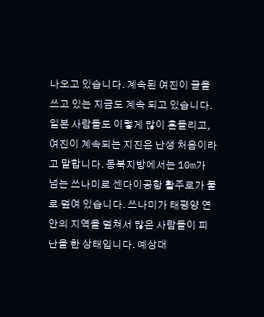나오고 있습니다. 계속된 여진이 글을 쓰고 있는 지금도 계속 되고 있습니다.
일본 사람들도 이렇게 많이 흔들리고, 여진이 계속되는 지진은 난생 처음이라고 말합니다. 동북지방에서는 10m가 넘는 쓰나미로 센다이공항 활주로가 물로 덮여 있습니다. 쓰나미가 태평양 연안의 지역을 덮쳐서 많은 사람들이 피난을 한 상태입니다. 예상대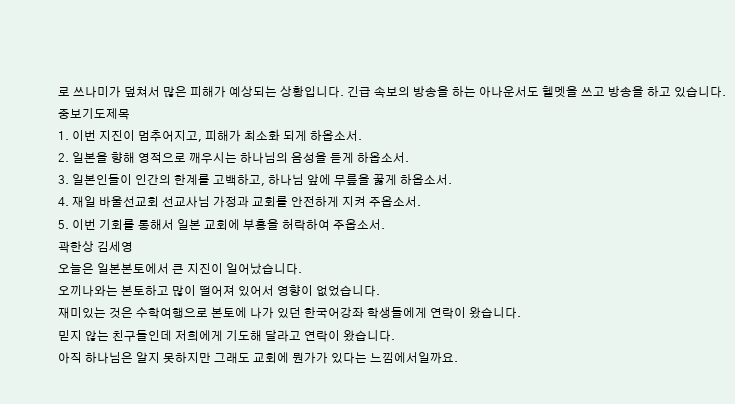로 쓰나미가 덮쳐서 많은 피해가 예상되는 상황입니다. 긴급 속보의 방송을 하는 아나운서도 헬멧을 쓰고 방송을 하고 있습니다.
중보기도제목
1. 이번 지진이 멈추어지고, 피해가 최소화 되게 하옵소서.
2. 일본을 향해 영적으로 깨우시는 하나님의 음성을 듣게 하옵소서.
3. 일본인들이 인간의 한계를 고백하고, 하나님 앞에 무릎을 꿇게 하옵소서.
4. 재일 바울선교회 선교사님 가정과 교회를 안전하게 지켜 주옵소서.
5. 이번 기회를 통해서 일본 교회에 부흥을 허락하여 주옵소서.
곽한상 김세영
오늘은 일본본토에서 큰 지진이 일어났습니다.
오끼나와는 본토하고 많이 떨어져 있어서 영향이 없었습니다.
재미있는 것은 수학여행으로 본토에 나가 있던 한국어강좌 학생들에게 연락이 왔습니다.
믿지 않는 친구들인데 저희에게 기도해 달라고 연락이 왔습니다.
아직 하나님은 알지 못하지만 그래도 교회에 뭔가가 있다는 느낌에서일까요.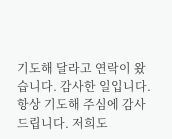기도해 달라고 연락이 왔습니다. 감사한 일입니다.
항상 기도해 주심에 감사드립니다. 저희도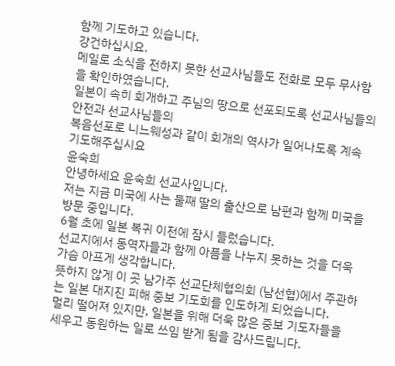함께 기도하고 있습니다.
강건하십시요.
메일로 소식을 전하지 못한 선교사님들도 전화로 모두 무사함을 확인하였습니다.
일본이 속히 회개하고 주님의 땅으로 선포되도록 선교사님들의 안전과 선교사님들의
복음선포로 니느웨성과 같이 회개의 역사가 일어나도록 계속 기도해주십시요
윤숙희
안녕하세요 윤숙희 선교사입니다.
저는 지금 미국에 사는 둘째 딸의 출산으로 남편과 함께 미국을 방문 중입니다.
6월 초에 일본 복귀 이전에 잠시 들렀습니다.
선교지에서 동역자들과 함께 아픔을 나누지 못하는 것을 더욱 가슴 아프게 생각합니다.
뜻하지 않게 이 곳 남가주 선교단체협의회 (남선협)에서 주관하는 일본 대지진 피해 중보 기도회를 인도하게 되었습니다.
멀리 떨어져 있지만, 일본을 위해 더욱 많은 중보 기도자들을 세우고 동원하는 일로 쓰임 받게 됨을 감사드립니다.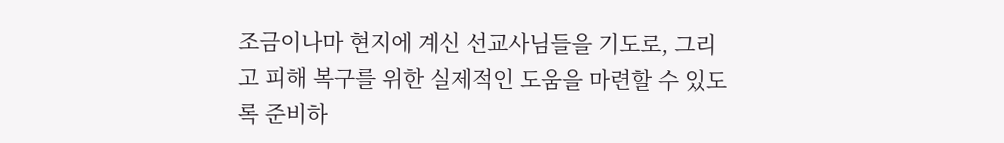조금이나마 현지에 계신 선교사님들을 기도로, 그리고 피해 복구를 위한 실제적인 도움을 마련할 수 있도록 준비하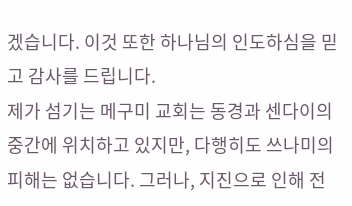겠습니다. 이것 또한 하나님의 인도하심을 믿고 감사를 드립니다.
제가 섬기는 메구미 교회는 동경과 센다이의 중간에 위치하고 있지만, 다행히도 쓰나미의 피해는 없습니다. 그러나, 지진으로 인해 전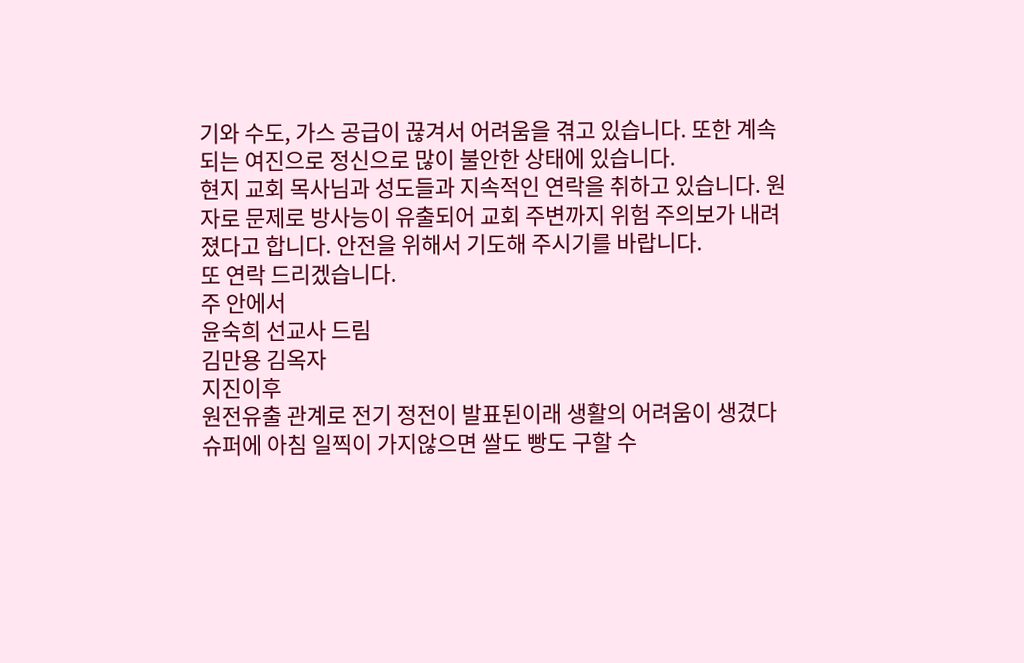기와 수도, 가스 공급이 끊겨서 어려움을 겪고 있습니다. 또한 계속되는 여진으로 정신으로 많이 불안한 상태에 있습니다.
현지 교회 목사님과 성도들과 지속적인 연락을 취하고 있습니다. 원자로 문제로 방사능이 유출되어 교회 주변까지 위험 주의보가 내려졌다고 합니다. 안전을 위해서 기도해 주시기를 바랍니다.
또 연락 드리겠습니다.
주 안에서
윤숙희 선교사 드림
김만용 김옥자
지진이후
원전유출 관계로 전기 정전이 발표된이래 생활의 어려움이 생겼다
슈퍼에 아침 일찍이 가지않으면 쌀도 빵도 구할 수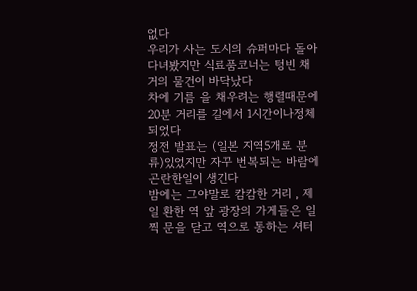없다
우리가 사는 도시의 슈퍼마다 돌아다녀봤지만 식료품코너는 텅빈 채 거의 물건이 바닥났다
차에 기름 을 채우려는 행렬때문에 20분 거리를 길에서 1시간이나정체되었다
정전 발표는 (일본 지역5개로 분류)있었지만 자꾸 번복되는 바람에 곤란한일이 생긴다
밤에는 그야말로 캄캄한 거리 , 제일 환한 역 앞 광장의 가게들은 일찍 문을 닫고 역으로 통하는 셔터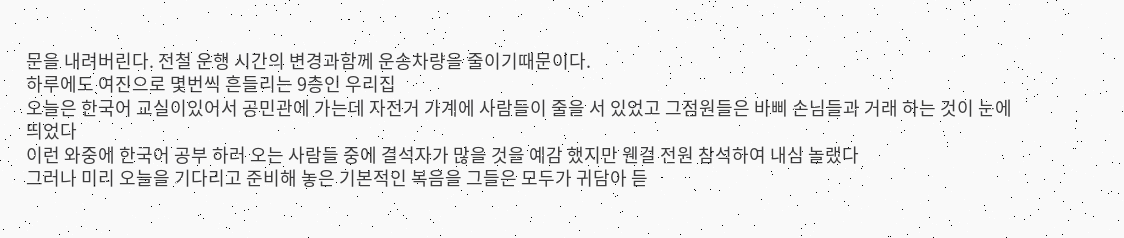문을 내려버린다. 전철 운행 시간의 변경과함께 운송차량을 줄이기때문이다.
하루에도 여진으로 몇번씩 흔들리는 9층인 우리집
오늘은 한국어 교실이있어서 공민관에 가는데 자전거 가계에 사람들이 줄을 서 있었고 그점원들은 바삐 손님들과 거래 하는 것이 눈에띄었다
이런 와중에 한국어 공부 하러 오는 사람들 중에 결석자가 많을 것을 예감 했지만 웬걸 전원 참석하여 내심 놀랬다
그러나 미리 오늘을 기다리고 준비해 놓은 기본적인 복음을 그들은 모두가 귀담아 듣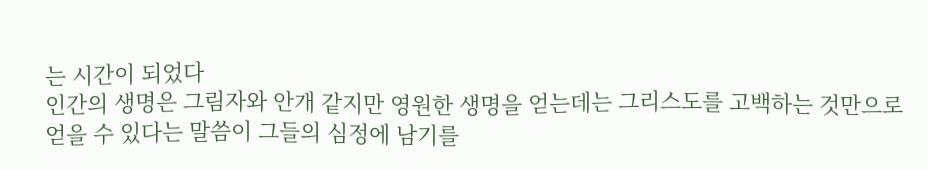는 시간이 되었다
인간의 생명은 그림자와 안개 같지만 영원한 생명을 얻는데는 그리스도를 고백하는 것만으로 얻을 수 있다는 말씀이 그들의 심정에 남기를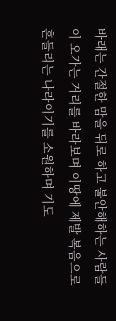바래는 간절한 맘을 뒤로 하고 불안해하는 사람들이 오가는 거리를 바라보며 이땅에 제발 복음으로 흔들리는 나라이기를 소원하며 기도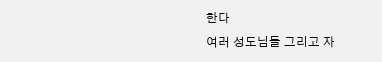한다
여러 성도님들 그리고 자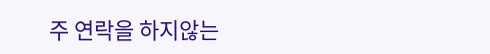주 연락을 하지않는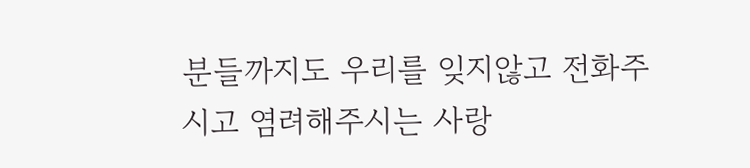분들까지도 우리를 잊지않고 전화주시고 염려해주시는 사랑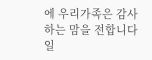에 우리가족은 감사하는 맘을 전합니다
일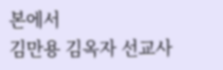본에서
김만용 김옥자 선교사